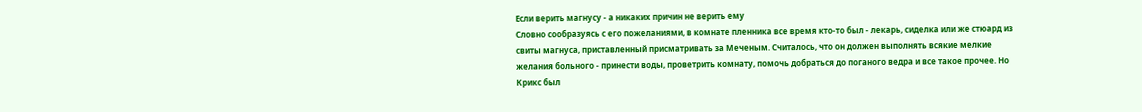Если верить магнусу - а никаких причин не верить ему
Словно сообразуясь с его пожеланиями, в комнате пленника все время кто-то был - лекарь, сиделка или же стюард из свиты магнуса, приставленный присматривать за Меченым. Считалось, что он должен выполнять всякие мелкие желания больного - принести воды, проветрить комнату, помочь добраться до поганого ведра и все такое прочее. Но Крикс был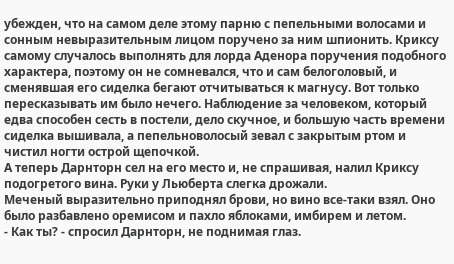убежден, что на самом деле этому парню с пепельными волосами и сонным невыразительным лицом поручено за ним шпионить. Криксу самому случалось выполнять для лорда Аденора поручения подобного характера, поэтому он не сомневался, что и сам белоголовый, и сменявшая его сиделка бегают отчитываться к магнусу. Вот только пересказывать им было нечего. Наблюдение за человеком, который едва способен сесть в постели, дело скучное, и большую часть времени сиделка вышивала, а пепельноволосый зевал с закрытым ртом и чистил ногти острой щепочкой.
А теперь Дарнторн сел на его место и, не спрашивая, налил Криксу подогретого вина. Руки у Льюберта слегка дрожали.
Меченый выразительно приподнял брови, но вино все-таки взял. Оно было разбавлено оремисом и пахло яблоками, имбирем и летом.
- Как ты? - спросил Дарнторн, не поднимая глаз.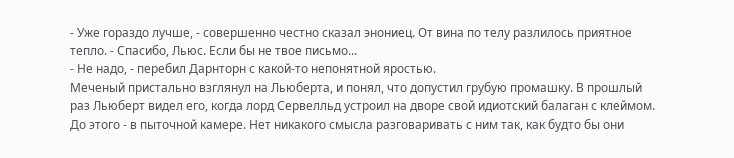- Уже гораздо лучше, - совершенно честно сказал энониец. От вина по телу разлилось приятное тепло. - Спасибо, Льюс. Если бы не твое письмо...
- Не надо, - перебил Дарнторн с какой-то непонятной яростью.
Меченый пристально взглянул на Льюберта, и понял, что допустил грубую промашку. В прошлый раз Льюберт видел его, когда лорд Сервелльд устроил на дворе свой идиотский балаган с клеймом. До этого - в пыточной камере. Нет никакого смысла разговаривать с ним так, как будто бы они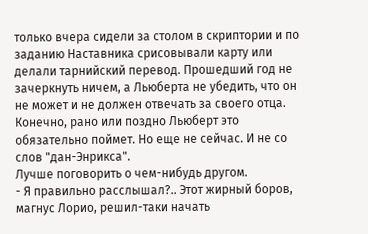только вчера сидели за столом в скриптории и по заданию Наставника срисовывали карту или делали тарнийский перевод. Прошедший год не зачеркнуть ничем, а Льюберта не убедить, что он не может и не должен отвечать за своего отца. Конечно, рано или поздно Льюберт это обязательно поймет. Но еще не сейчас. И не со слов "дан-Энрикса".
Лучше поговорить о чем-нибудь другом.
- Я правильно расслышал?.. Этот жирный боров, магнус Лорио, решил-таки начать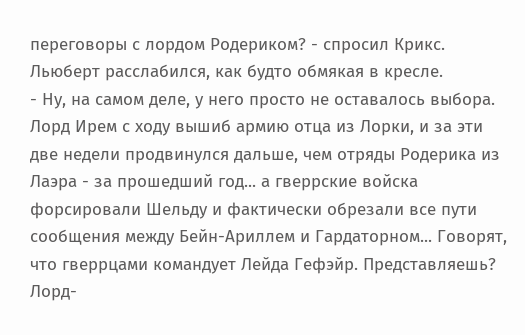переговоры с лордом Родериком? - спросил Крикс.
Льюберт расслабился, как будто обмякая в кресле.
- Ну, на самом деле, у него просто не оставалось выбора. Лорд Ирем с ходу вышиб армию отца из Лорки, и за эти две недели продвинулся дальше, чем отряды Родерика из Лаэра - за прошедший год... а гверрские войска форсировали Шельду и фактически обрезали все пути сообщения между Бейн-Ариллем и Гардаторном... Говорят, что гверрцами командует Лейда Гефэйр. Представляешь? Лорд-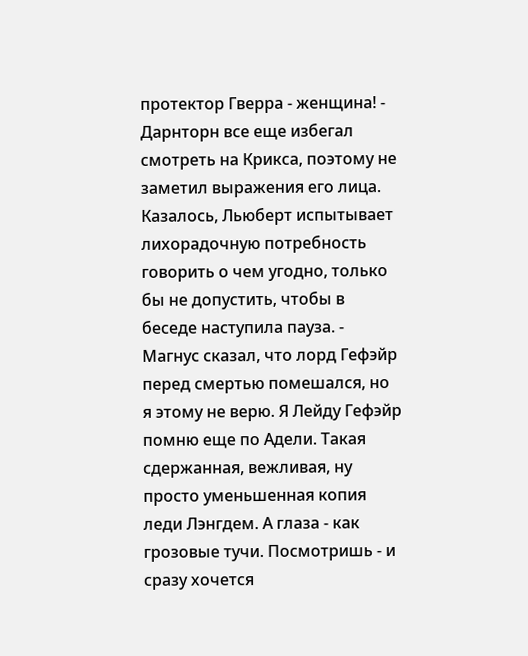протектор Гверра - женщина! - Дарнторн все еще избегал смотреть на Крикса, поэтому не заметил выражения его лица. Казалось, Льюберт испытывает лихорадочную потребность говорить о чем угодно, только бы не допустить, чтобы в беседе наступила пауза. - Магнус сказал, что лорд Гефэйр перед смертью помешался, но я этому не верю. Я Лейду Гефэйр помню еще по Адели. Такая сдержанная, вежливая, ну просто уменьшенная копия леди Лэнгдем. А глаза - как грозовые тучи. Посмотришь - и сразу хочется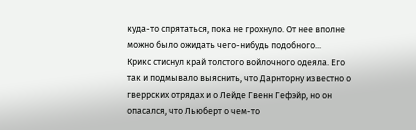куда-то спрятаться, пока не грохнуло. От нее вполне можно было ожидать чего-нибудь подобного...
Крикс стиснул край толстого войлочного одеяла. Его так и подмывало выяснить, что Дарнторну известно о гверрских отрядах и о Лейде Гвенн Гефэйр, но он опасался, что Льюберт о чем-то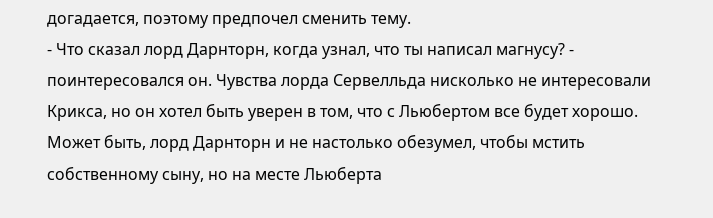догадается, поэтому предпочел сменить тему.
- Что сказал лорд Дарнторн, когда узнал, что ты написал магнусу? - поинтересовался он. Чувства лорда Сервелльда нисколько не интересовали Крикса, но он хотел быть уверен в том, что с Льюбертом все будет хорошо. Может быть, лорд Дарнторн и не настолько обезумел, чтобы мстить собственному сыну, но на месте Льюберта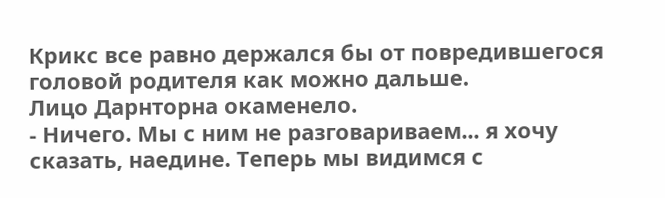Крикс все равно держался бы от повредившегося головой родителя как можно дальше.
Лицо Дарнторна окаменело.
- Ничего. Мы с ним не разговариваем... я хочу сказать, наедине. Теперь мы видимся с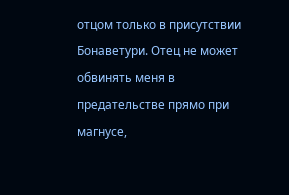отцом только в присутствии Бонаветури. Отец не может обвинять меня в предательстве прямо при магнусе,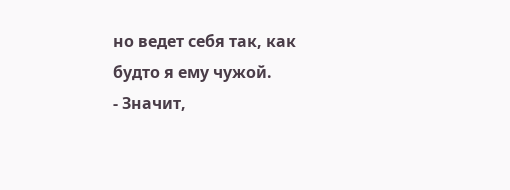но ведет себя так, как будто я ему чужой.
- Значит,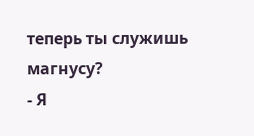теперь ты служишь магнусу?
- Я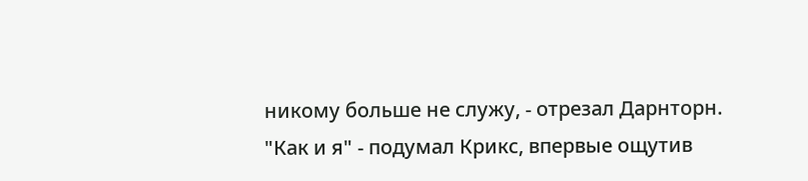никому больше не служу, - отрезал Дарнторн.
"Как и я" - подумал Крикс, впервые ощутив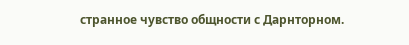странное чувство общности с Дарнторном.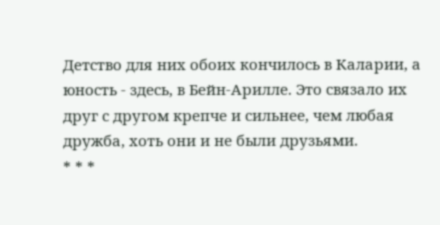Детство для них обоих кончилось в Каларии, а юность - здесь, в Бейн-Арилле. Это связало их друг с другом крепче и сильнее, чем любая дружба, хоть они и не были друзьями.
* * *